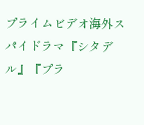プライムビデオ海外スパイドラマ『シタデル』『プラ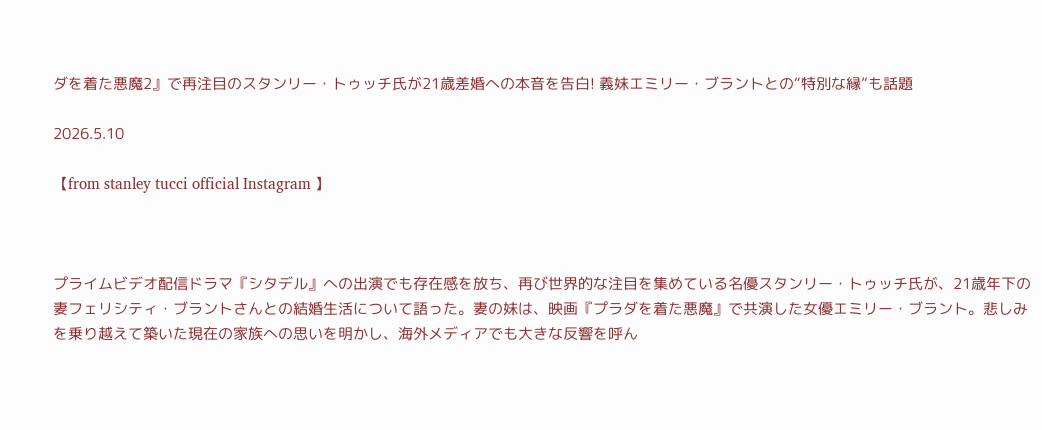ダを着た悪魔2』で再注目のスタンリー・トゥッチ氏が21歳差婚への本音を告白! 義妹エミリー・ブラントとの“特別な縁”も話題

2026.5.10

【from stanley tucci official Instagram 】



プライムビデオ配信ドラマ『シタデル』への出演でも存在感を放ち、再び世界的な注目を集めている名優スタンリー・トゥッチ氏が、21歳年下の妻フェリシティ・ブラントさんとの結婚生活について語った。妻の妹は、映画『プラダを着た悪魔』で共演した女優エミリー・ブラント。悲しみを乗り越えて築いた現在の家族への思いを明かし、海外メディアでも大きな反響を呼ん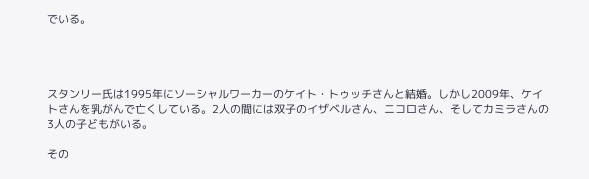でいる。




スタンリー氏は1995年にソーシャルワーカーのケイト・トゥッチさんと結婚。しかし2009年、ケイトさんを乳がんで亡くしている。2人の間には双子のイザベルさん、ニコロさん、そしてカミラさんの3人の子どもがいる。

その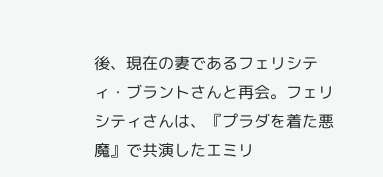後、現在の妻であるフェリシティ・ブラントさんと再会。フェリシティさんは、『プラダを着た悪魔』で共演したエミリ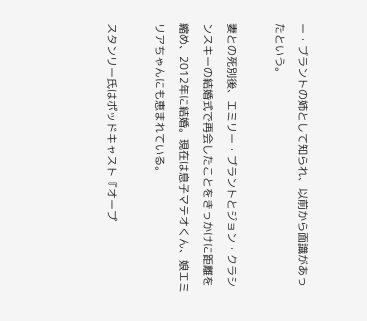ー・ブラントの姉として知られ、以前から面識があったという。

妻との死別後、エミリー・ブラントとジョン・クラシンスキーの結婚式で再会したことをきっかけに距離を縮め、2012年に結婚。現在は息子マテオくん、娘エミリアちゃんにも恵まれている。

スタンリー氏はポッドキャスト『オープ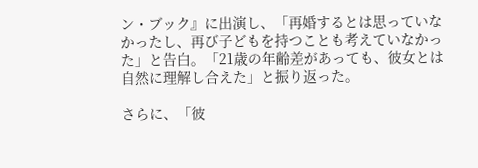ン・ブック』に出演し、「再婚するとは思っていなかったし、再び子どもを持つことも考えていなかった」と告白。「21歳の年齢差があっても、彼女とは自然に理解し合えた」と振り返った。

さらに、「彼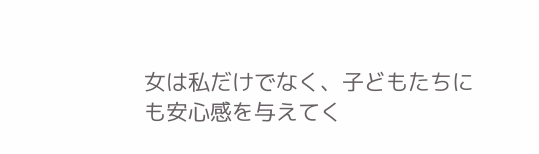女は私だけでなく、子どもたちにも安心感を与えてく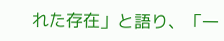れた存在」と語り、「一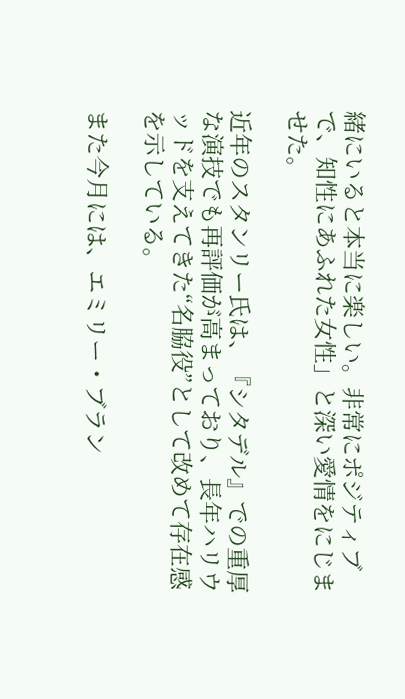緒にいると本当に楽しい。非常にポジティブで、知性にあふれた女性」と深い愛情をにじませた。

近年のスタンリー氏は、『シタデル』での重厚な演技でも再評価が高まっており、長年ハリウッドを支えてきた“名脇役”として改めて存在感を示している。

また今月には、エミリー・ブラン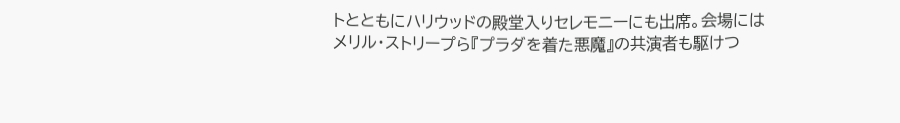トとともにハリウッドの殿堂入りセレモニーにも出席。会場にはメリル・ストリープら『プラダを着た悪魔』の共演者も駆けつ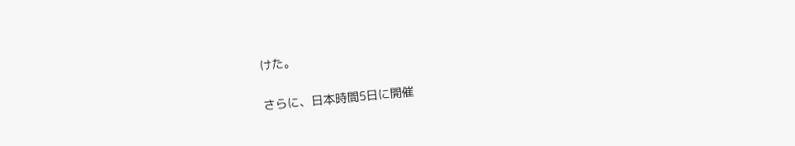けた。

さらに、日本時間5日に開催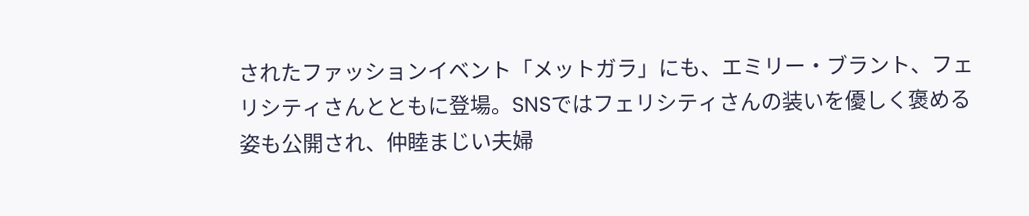されたファッションイベント「メットガラ」にも、エミリー・ブラント、フェリシティさんとともに登場。SNSではフェリシティさんの装いを優しく褒める姿も公開され、仲睦まじい夫婦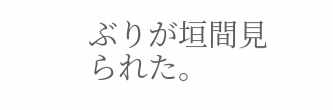ぶりが垣間見られた。